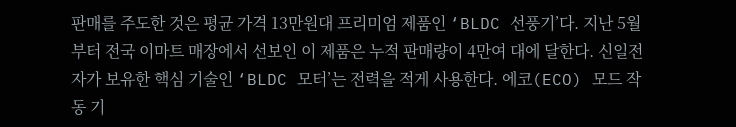판매를 주도한 것은 평균 가격 13만원대 프리미엄 제품인 ‘BLDC 선풍기’다. 지난 5월부터 전국 이마트 매장에서 선보인 이 제품은 누적 판매량이 4만여 대에 달한다. 신일전자가 보유한 핵심 기술인 ‘BLDC 모터’는 전력을 적게 사용한다. 에코(ECO) 모드 작동 기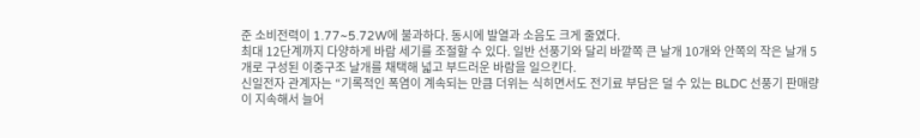준 소비전력이 1.77~5.72W에 불과하다. 동시에 발열과 소음도 크게 줄였다.
최대 12단계까지 다양하게 바람 세기를 조절할 수 있다. 일반 선풍기와 달리 바깥쪽 큰 날개 10개와 안쪽의 작은 날개 5개로 구성된 이중구조 날개를 채택해 넓고 부드러운 바람을 일으킨다.
신일전자 관계자는 “기록적인 폭염이 계속되는 만큼 더위는 식히면서도 전기료 부담은 덜 수 있는 BLDC 선풍기 판매량이 지속해서 늘어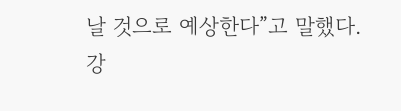날 것으로 예상한다”고 말했다.
강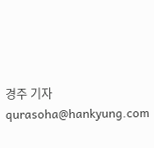경주 기자 qurasoha@hankyung.com